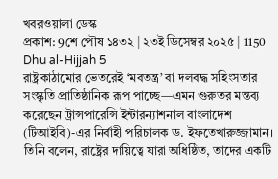খবরওয়ালা ডেস্ক
প্রকাশ: 9শে পৌষ ১৪৩২ | ২৩ই ডিসেম্বর ২০২৫ | 1150 Dhu al-Hijjah 5
রাষ্ট্রকাঠামোর ভেতরেই ‘মবতন্ত্র’ বা দলবদ্ধ সহিংসতার সংস্কৃতি প্রাতিষ্ঠানিক রূপ পাচ্ছে—এমন গুরুতর মন্তব্য করেছেন ট্রান্সপারেন্সি ইন্টারন্যাশনাল বাংলাদেশ (টিআইবি)-এর নির্বাহী পরিচালক ড. ইফতেখারুজ্জামান। তিনি বলেন, রাষ্ট্রের দায়িত্বে যারা অধিষ্ঠিত, তাদের একটি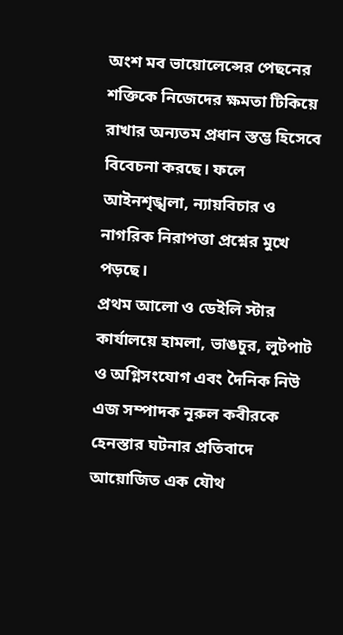অংশ মব ভায়োলেন্সের পেছনের শক্তিকে নিজেদের ক্ষমতা টিকিয়ে রাখার অন্যতম প্রধান স্তম্ভ হিসেবে বিবেচনা করছে। ফলে আইনশৃঙ্খলা, ন্যায়বিচার ও নাগরিক নিরাপত্তা প্রশ্নের মুখে পড়ছে।
প্রথম আলো ও ডেইলি স্টার কার্যালয়ে হামলা, ভাঙচুর, লুটপাট ও অগ্নিসংযোগ এবং দৈনিক নিউ এজ সম্পাদক নূরুল কবীরকে হেনস্তার ঘটনার প্রতিবাদে আয়োজিত এক যৌথ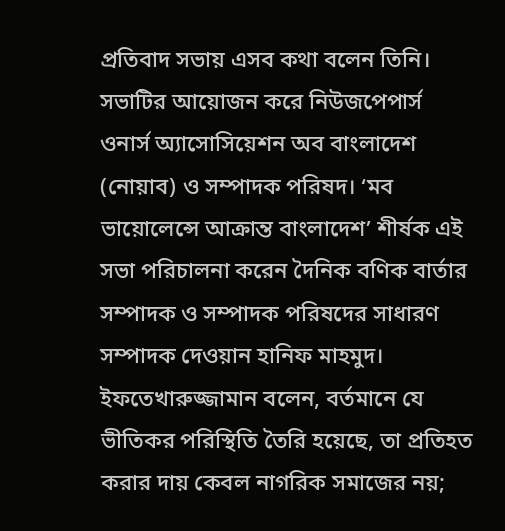প্রতিবাদ সভায় এসব কথা বলেন তিনি। সভাটির আয়োজন করে নিউজপেপার্স ওনার্স অ্যাসোসিয়েশন অব বাংলাদেশ (নোয়াব) ও সম্পাদক পরিষদ। ‘মব ভায়োলেন্সে আক্রান্ত বাংলাদেশ’ শীর্ষক এই সভা পরিচালনা করেন দৈনিক বণিক বার্তার সম্পাদক ও সম্পাদক পরিষদের সাধারণ সম্পাদক দেওয়ান হানিফ মাহমুদ।
ইফতেখারুজ্জামান বলেন, বর্তমানে যে ভীতিকর পরিস্থিতি তৈরি হয়েছে, তা প্রতিহত করার দায় কেবল নাগরিক সমাজের নয়;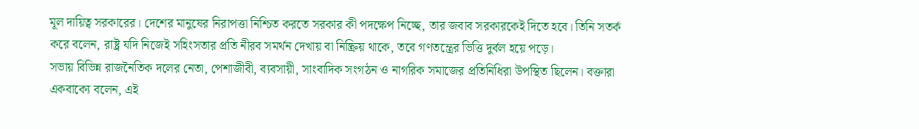মূল দায়িত্ব সরকারের। দেশের মানুষের নিরাপত্তা নিশ্চিত করতে সরকার কী পদক্ষেপ নিচ্ছে, তার জবাব সরকারকেই দিতে হবে। তিনি সতর্ক করে বলেন, রাষ্ট্র যদি নিজেই সহিংসতার প্রতি নীরব সমর্থন দেখায় বা নিষ্ক্রিয় থাকে, তবে গণতন্ত্রের ভিত্তি দুর্বল হয়ে পড়ে।
সভায় বিভিন্ন রাজনৈতিক দলের নেতা, পেশাজীবী, ব্যবসায়ী, সাংবাদিক সংগঠন ও নাগরিক সমাজের প্রতিনিধিরা উপস্থিত ছিলেন। বক্তারা একবাক্যে বলেন, এই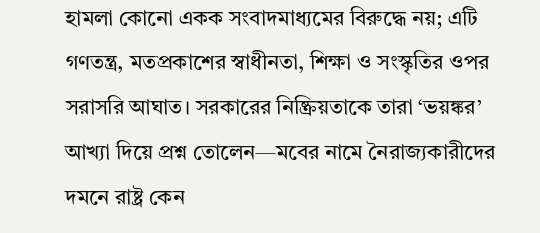হামলা কোনো একক সংবাদমাধ্যমের বিরুদ্ধে নয়; এটি গণতন্ত্র, মতপ্রকাশের স্বাধীনতা, শিক্ষা ও সংস্কৃতির ওপর সরাসরি আঘাত। সরকারের নিষ্ক্রিয়তাকে তারা ‘ভয়ঙ্কর’ আখ্যা দিয়ে প্রশ্ন তোলেন—মবের নামে নৈরাজ্যকারীদের দমনে রাষ্ট্র কেন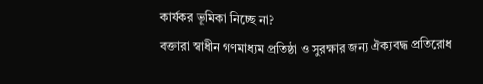কার্যকর ভূমিকা নিচ্ছে না?
বক্তারা স্বাধীন গণমাধ্যম প্রতিষ্ঠা ও সুরক্ষার জন্য ঐক্যবদ্ধ প্রতিরোধ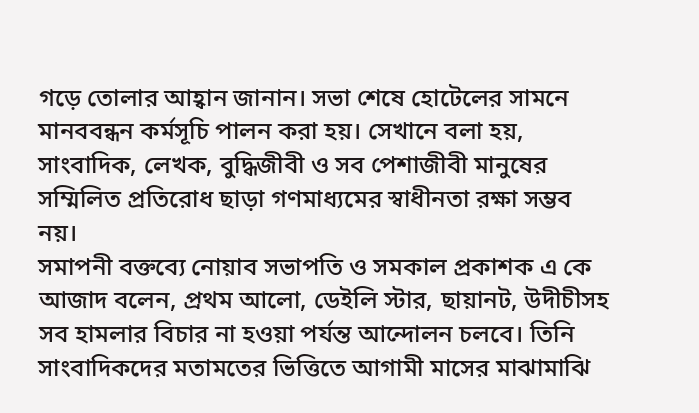গড়ে তোলার আহ্বান জানান। সভা শেষে হোটেলের সামনে মানববন্ধন কর্মসূচি পালন করা হয়। সেখানে বলা হয়, সাংবাদিক, লেখক, বুদ্ধিজীবী ও সব পেশাজীবী মানুষের সম্মিলিত প্রতিরোধ ছাড়া গণমাধ্যমের স্বাধীনতা রক্ষা সম্ভব নয়।
সমাপনী বক্তব্যে নোয়াব সভাপতি ও সমকাল প্রকাশক এ কে আজাদ বলেন, প্রথম আলো, ডেইলি স্টার, ছায়ানট, উদীচীসহ সব হামলার বিচার না হওয়া পর্যন্ত আন্দোলন চলবে। তিনি সাংবাদিকদের মতামতের ভিত্তিতে আগামী মাসের মাঝামাঝি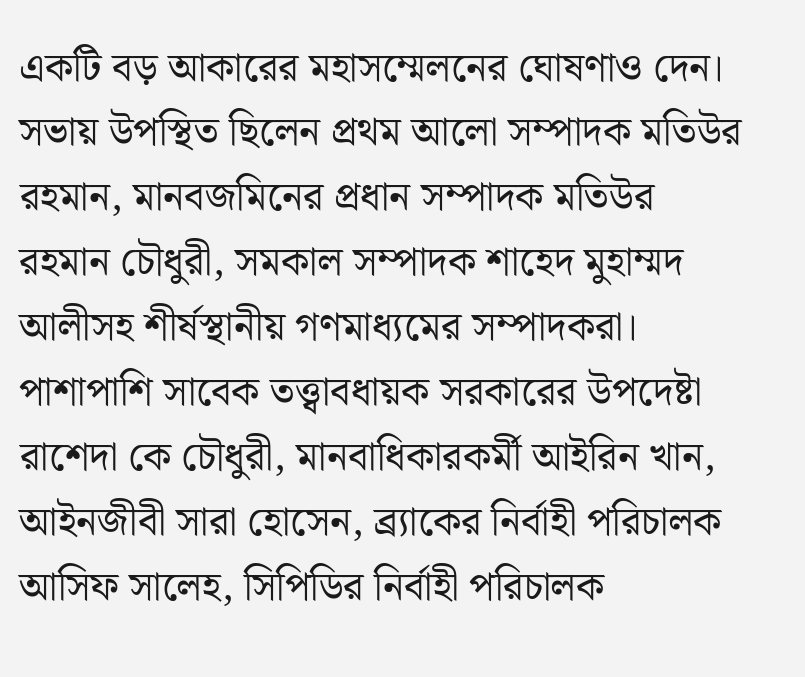একটি বড় আকারের মহাসম্মেলনের ঘোষণাও দেন।
সভায় উপস্থিত ছিলেন প্রথম আলো সম্পাদক মতিউর রহমান, মানবজমিনের প্রধান সম্পাদক মতিউর রহমান চৌধুরী, সমকাল সম্পাদক শাহেদ মুহাম্মদ আলীসহ শীর্ষস্থানীয় গণমাধ্যমের সম্পাদকরা। পাশাপাশি সাবেক তত্ত্বাবধায়ক সরকারের উপদেষ্টা রাশেদা কে চৌধুরী, মানবাধিকারকর্মী আইরিন খান, আইনজীবী সারা হোসেন, ব্র্যাকের নির্বাহী পরিচালক আসিফ সালেহ, সিপিডির নির্বাহী পরিচালক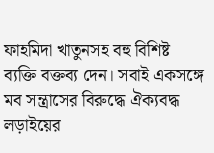ফাহমিদা খাতুনসহ বহু বিশিষ্ট ব্যক্তি বক্তব্য দেন। সবাই একসঙ্গে মব সন্ত্রাসের বিরুদ্ধে ঐক্যবদ্ধ লড়াইয়ের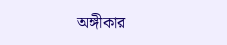অঙ্গীকার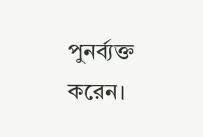পুনর্ব্যক্ত করেন।